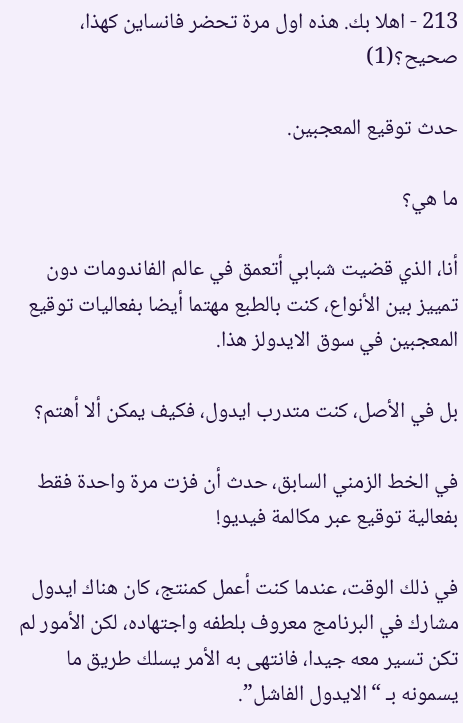213 - اهلا بك. هذه اول مرة تحضر فانساين كهذا، صحيح؟(1)

حدث توقيع المعجبين.

ما هي؟

أنا، الذي قضيت شبابي أتعمق في عالم الفاندومات دون تمييز بين الأنواع، كنت بالطبع مهتما أيضا بفعاليات توقيع المعجبين في سوق الايدولز هذا.

بل في الأصل، كنت متدرب ايدول، فكيف يمكن ألا أهتم؟

في الخط الزمني السابق، حدث أن فزت مرة واحدة فقط بفعالية توقيع عبر مكالمة فيديو!

في ذلك الوقت، عندما كنت أعمل كمنتج، كان هناك ايدول مشارك في البرنامج معروف بلطفه واجتهاده، لكن الأمور لم تكن تسير معه جيدا، فانتهى به الأمر يسلك طريق ما يسمونه بـ “الايدول الفاشل”.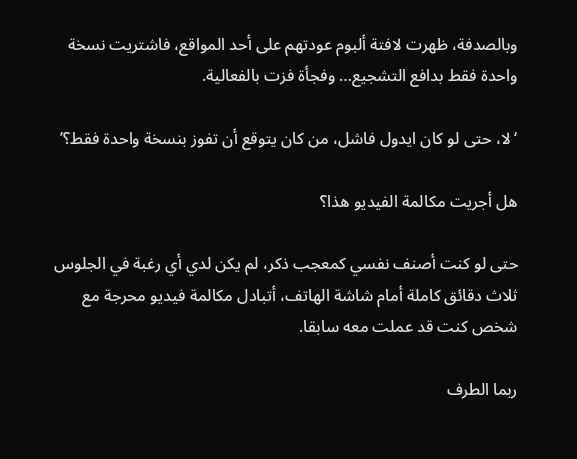وبالصدفة، ظهرت لافتة ألبوم عودتهم على أحد المواقع، فاشتريت نسخة واحدة فقط بدافع التشجيع… وفجأة فزت بالفعالية.

‘لا، حتى لو كان ايدول فاشل، من كان يتوقع أن تفوز بنسخة واحدة فقط؟’

هل أجريت مكالمة الفيديو هذا؟

حتى لو كنت أصنف نفسي كمعجب ذكر، لم يكن لدي أي رغبة في الجلوس ثلاث دقائق كاملة أمام شاشة الهاتف، أتبادل مكالمة فيديو محرجة مع شخص كنت قد عملت معه سابقا.

ربما الطرف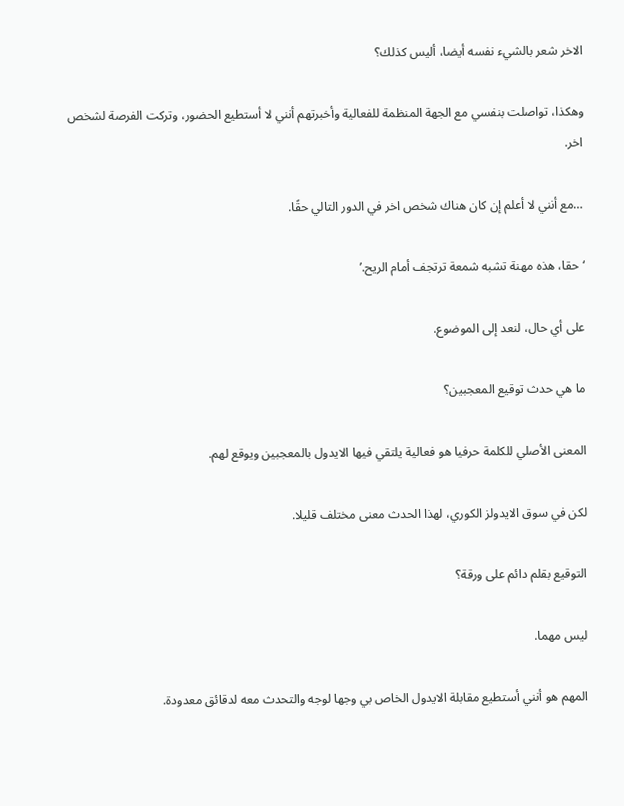الاخر شعر بالشيء نفسه أيضا، أليس كذلك؟

وهكذا، تواصلت بنفسي مع الجهة المنظمة للفعالية وأخبرتهم أنني لا أستطيع الحضور، وتركت الفرصة لشخص اخر.

…مع أنني لا أعلم إن كان هناك شخص اخر في الدور التالي حقًا.

‘حقا، هذه مهنة تشبه شمعة ترتجف أمام الريح.’

على أي حال، لنعد إلى الموضوع.

ما هي حدث توقيع المعجبين؟

المعنى الأصلي للكلمة حرفيا هو فعالية يلتقي فيها الايدول بالمعجبين ويوقع لهم.

لكن في سوق الايدولز الكوري، لهذا الحدث معنى مختلف قليلا.

التوقيع بقلم دائم على ورقة؟

ليس مهما.

المهم هو أنني أستطيع مقابلة الايدول الخاص بي وجها لوجه والتحدث معه لدقائق معدودة.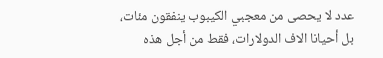عدد لا يحصى من معجبي الكيبوب ينفقون مئات، بل أحيانا الاف الدولارات، فقط من أجل هذه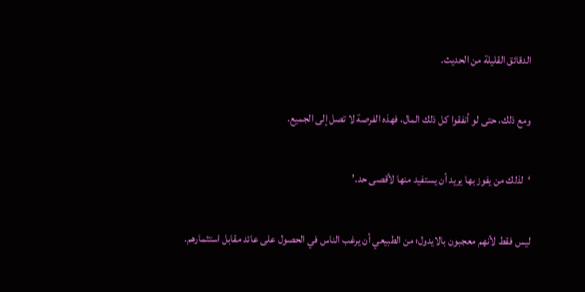الدقائق القليلة من الحديث.

ومع ذلك، حتى لو أنفقوا كل ذلك المال، فهذه الفرصة لا تصل إلى الجميع.

‘لذلك من يفوز بها يريد أن يستفيد منها لأقصى حد.’

ليس فقط لأنهم معجبون بالايدول؛ من الطبيعي أن يرغب الناس في الحصول على عائد مقابل استثمارهم.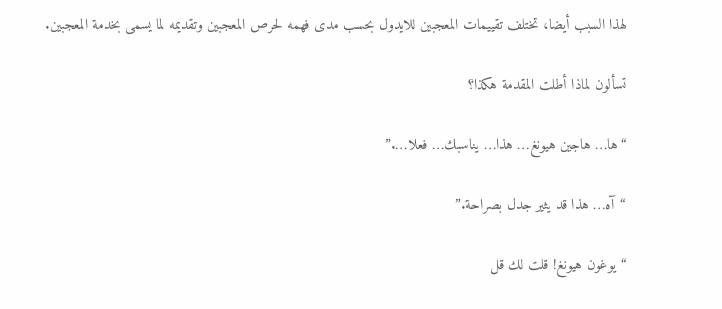لهذا السبب أيضا، تختلف تقييمات المعجبين للايدول بحسب مدى فهمه لحرص المعجبين وتقديمه لما يسمى بخدمة المعجبين.

تسألون لماذا أطلت المقدمة هكذا؟

“ها… هاجين هيونغ… هذا… يناسبك… فعلا….”

“آه… هذا قد يثير جدل بصراحة.”

“يوغون هيونغ! قلت لك قل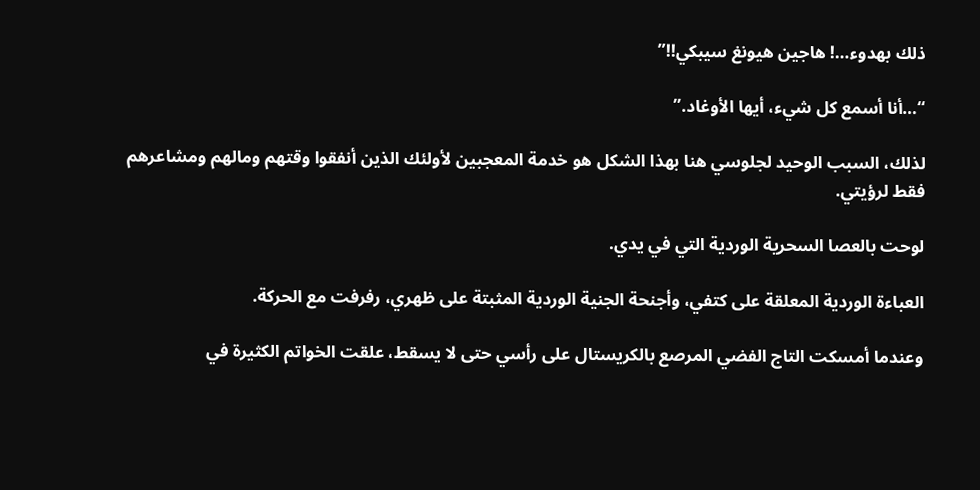ذلك بهدوء…! هاجين هيونغ سيبكي!!”

“…أنا أسمع كل شيء، أيها الأوغاد.”

لذلك، السبب الوحيد لجلوسي هنا بهذا الشكل هو خدمة المعجبين لأولئك الذين أنفقوا وقتهم ومالهم ومشاعرهم فقط لرؤيتي.

لوحت بالعصا السحرية الوردية التي في يدي.

العباءة الوردية المعلقة على كتفي، وأجنحة الجنية الوردية المثبتة على ظهري، رفرفت مع الحركة.

وعندما أمسكت التاج الفضي المرصع بالكريستال على رأسي حتى لا يسقط، علقت الخواتم الكثيرة في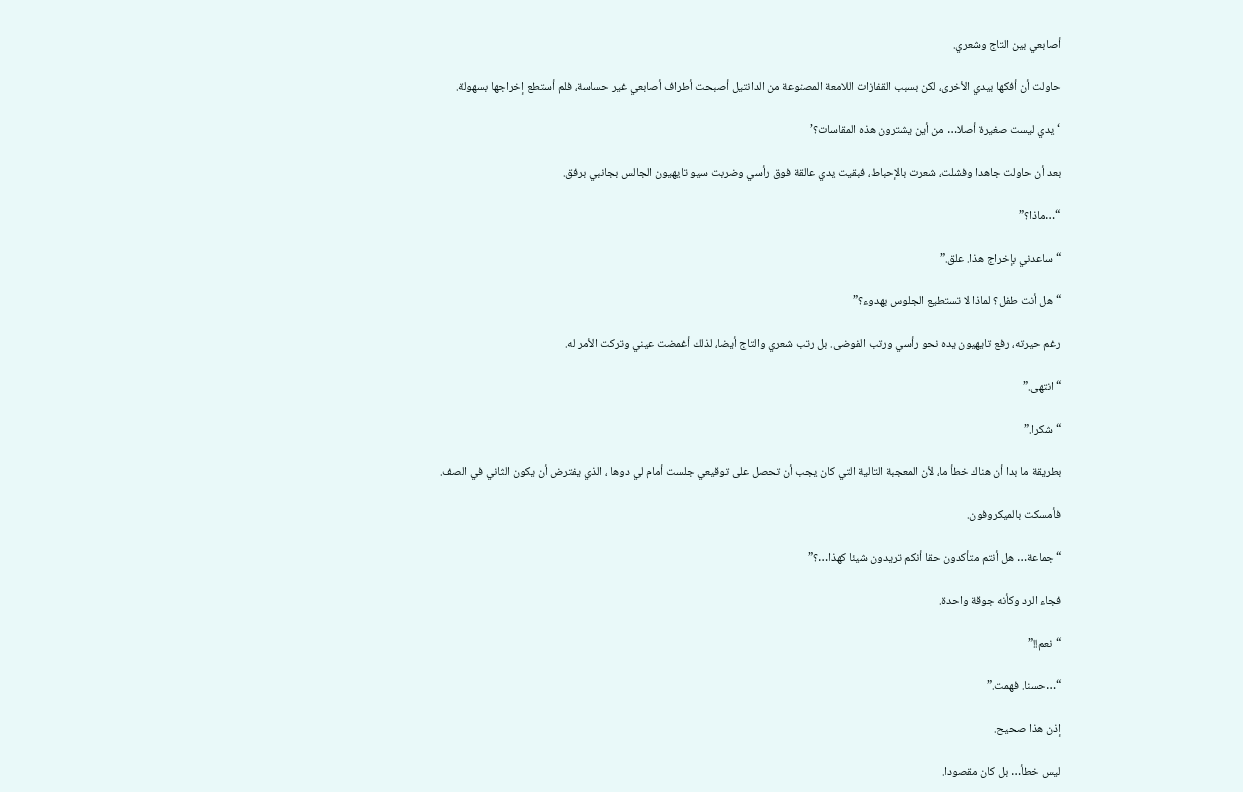أصابعي بين التاج وشعري.

حاولت أن أفكها بيدي الأخرى، لكن بسبب القفازات اللامعة المصنوعة من الدانتيل أصبحت أطراف أصابعي غير حساسة، فلم أستطع إخراجها بسهولة.

‘يدي ليست صغيرة أصلا… من أين يشترون هذه المقاسات؟’

بعد أن حاولت جاهدا وفشلت، شعرت بالإحباط، فبقيت يدي عالقة فوق رأسي وضربت سيو تايهيون الجالس بجانبي برفق.

“…ماذا؟”

“ساعدني بإخراج هذا. علق.”

“هل أنت طفل؟ لماذا لا تستطيع الجلوس بهدوء؟”

رغم حيرته، رفع تايهيون يده نحو رأسي ورتب الفوضى. بل رتب شعري والتاج أيضا، لذلك أغمضت عيني وتركت الأمر له.

“انتهى.”

“شكرا.”

بطريقة ما بدا أن هناك خطأ ما، لأن المعجبة التالية التي كان يجب أن تحصل على توقيعي جلست أمام لي دوها ، الذي يفترض أن يكون الثاني في الصف.

فأمسكت بالميكروفون.

“جماعة… هل أنتم متأكدون حقا أنكم تريدون شيئا كهذا…؟”

فجاء الرد وكأنه جوقة واحدة.

“نعم!!”

“…حسنا. فهمت.”

إذن هذا صحيح.

ليس خطأ… بل كان مقصودا.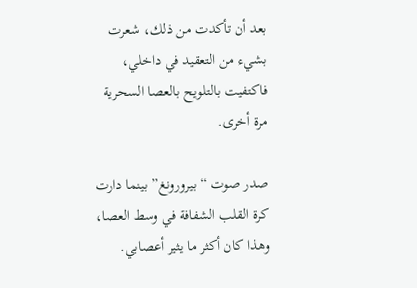بعد أن تأكدت من ذلك، شعرت بشيء من التعقيد في داخلي، فاكتفيت بالتلويح بالعصا السحرية مرة أخرى.

صدر صوت “بيرورونغ” بينما دارت كرة القلب الشفافة في وسط العصا، وهذا كان أكثر ما يثير أعصابي.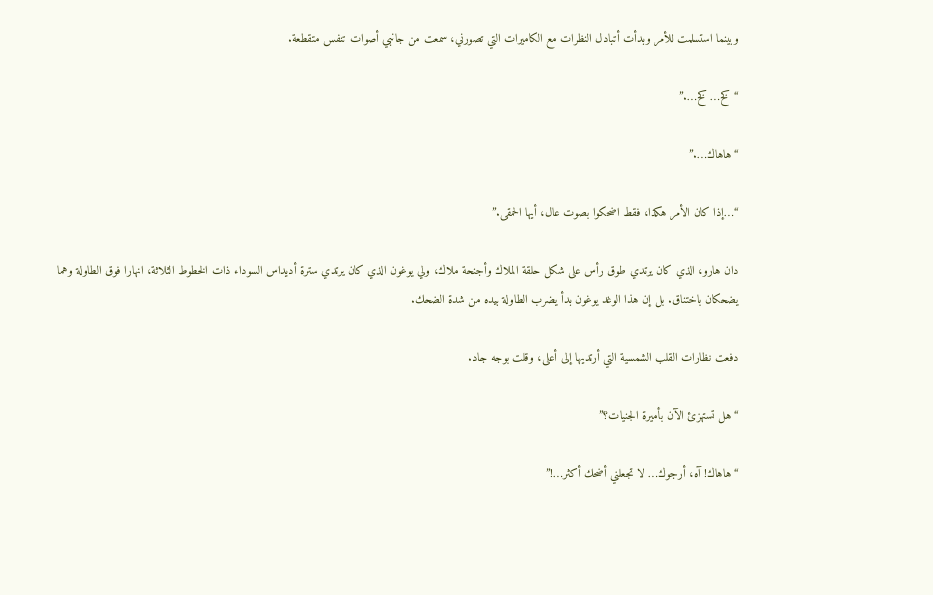وبينما استسلمت للأمر وبدأت أتبادل النظرات مع الكاميرات التي تصورني، سمعت من جانبي أصوات تنفس متقطعة.

“كخ… كخ….”

“هاهاك….”

“…إذا كان الأمر هكذا، فقط اضحكوا بصوت عال، أيها الحمقى.”

دان هارو، الذي كان يرتدي طوق رأس على شكل حلقة الملاك وأجنحة ملاك، ولي يوغون الذي كان يرتدي سترة أديداس السوداء ذات الخطوط الثلاثة، انهارا فوق الطاولة وهما يضحكان باختناق. بل إن هذا الوغد يوغون بدأ يضرب الطاولة بيده من شدة الضحك.

دفعت نظارات القلب الشمسية التي أرتديها إلى أعلى، وقلت بوجه جاد.

“هل تستهزئ الآن بأميرة الجنيات؟”

“هاهاك! آه، أرجوك… لا تجعلني أضحك أكثر…!”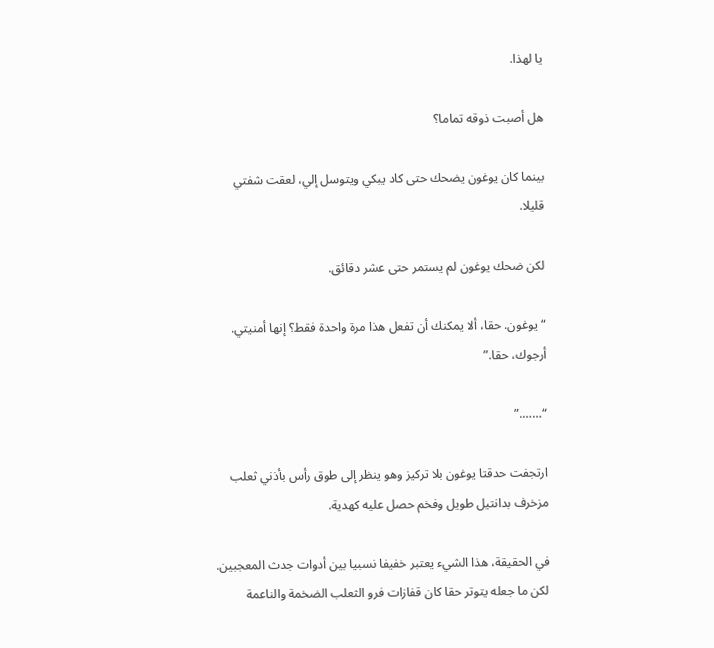يا لهذا.

هل أصبت ذوقه تماما؟

بينما كان يوغون يضحك حتى كاد يبكي ويتوسل إلي، لعقت شفتي قليلا.

لكن ضحك يوغون لم يستمر حتى عشر دقائق.

“يوغون. حقا، ألا يمكنك أن تفعل هذا مرة واحدة فقط؟ إنها أمنيتي. أرجوك، حقا.”

“…….”

ارتجفت حدقتا يوغون بلا تركيز وهو ينظر إلى طوق رأس بأذني ثعلب مزخرف بدانتيل طويل وفخم حصل عليه كهدية.

في الحقيقة، هذا الشيء يعتبر خفيفا نسبيا بين أدوات جدث المعجبين. لكن ما جعله يتوتر حقا كان قفازات فرو الثعلب الضخمة والناعمة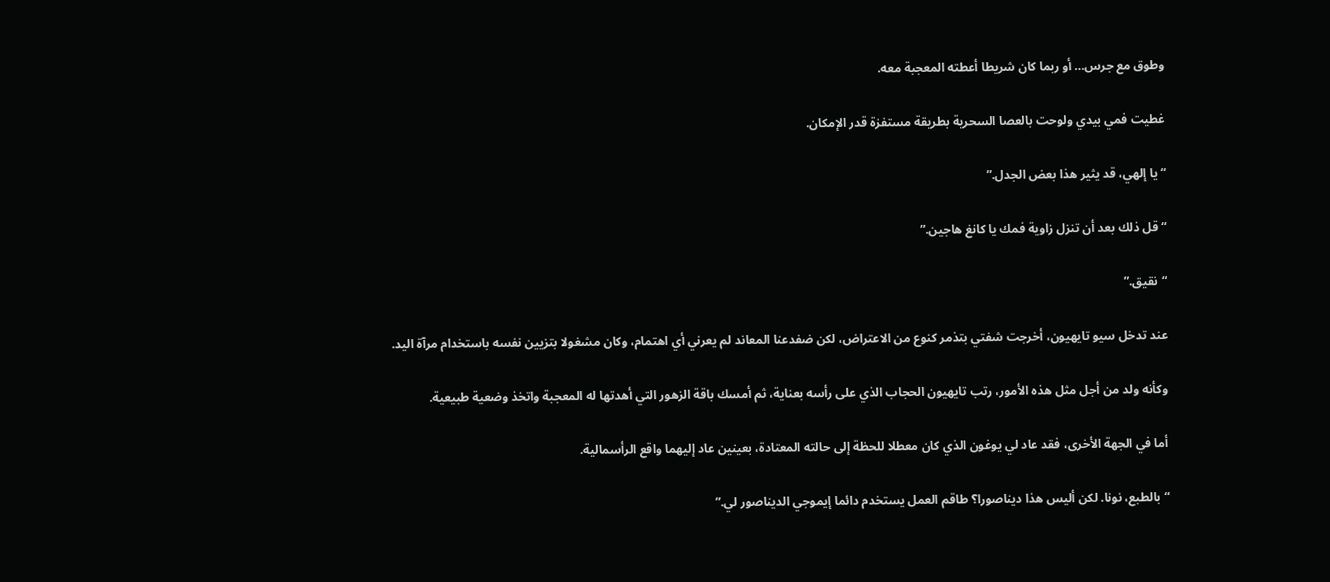وطوق مع جرس… أو ربما كان شريطا أعطته المعجبة معه.

غطيت فمي بيدي ولوحت بالعصا السحرية بطريقة مستفزة قدر الإمكان.

“يا إلهي، قد يثير هذا بعض الجدل.”

“قل ذلك بعد أن تنزل زاوية فمك يا كانغ هاجين.”

“نقيق.”

عند تدخل سيو تايهيون، أخرجت شفتي بتذمر كنوع من الاعتراض، لكن ضفدعنا المعاند لم يعرني أي اهتمام، وكان مشغولا بتزيين نفسه باستخدام مرآة اليد.

وكأنه ولد من أجل مثل هذه الأمور، رتب تايهيون الحجاب الذي على رأسه بعناية، ثم أمسك باقة الزهور التي أهدتها له المعجبة واتخذ وضعية طبيعية.

أما في الجهة الأخرى، فقد عاد لي يوغون الذي كان معطلا للحظة إلى حالته المعتادة، بعينين عاد إليهما واقع الرأسمالية.

“بالطبع، نونا. لكن أليس هذا ديناصورا؟ طاقم العمل يستخدم دائما إيموجي الديناصور لي.”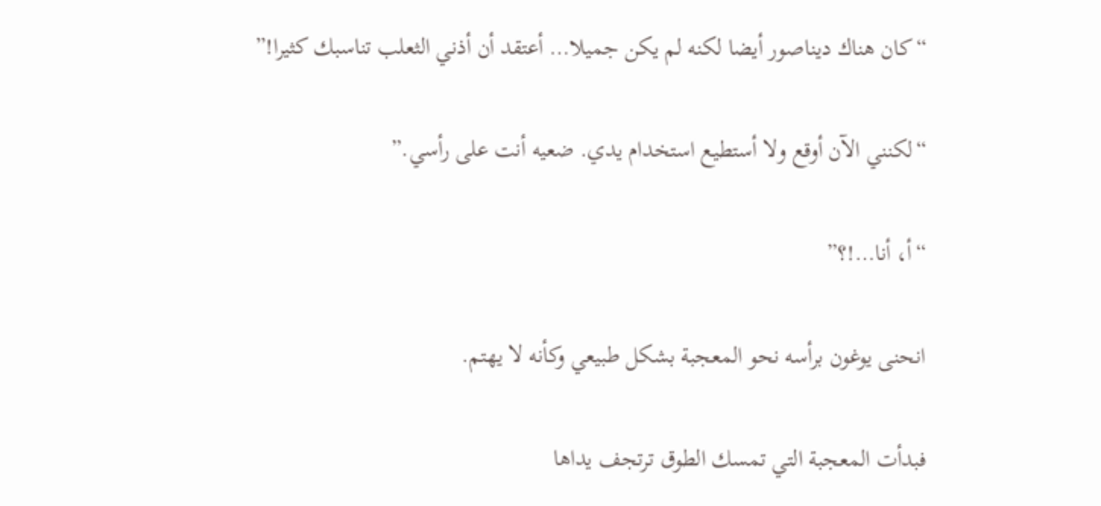“كان هناك ديناصور أيضا لكنه لم يكن جميلا… أعتقد أن أذني الثعلب تناسبك كثيرا!”

“لكنني الآن أوقع ولا أستطيع استخدام يدي. ضعيه أنت على رأسي.”

“أ، أنا…!؟”

انحنى يوغون برأسه نحو المعجبة بشكل طبيعي وكأنه لا يهتم.

فبدأت المعجبة التي تمسك الطوق ترتجف يداها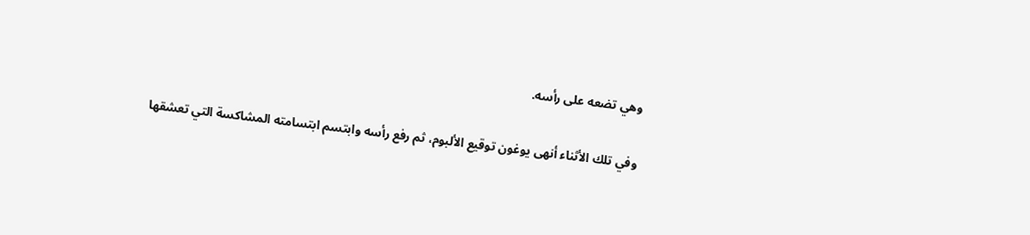وهي تضعه على رأسه.

وفي تلك الأثناء أنهى يوغون توقيع الألبوم، ثم رفع رأسه وابتسم ابتسامته المشاكسة التي تعشقها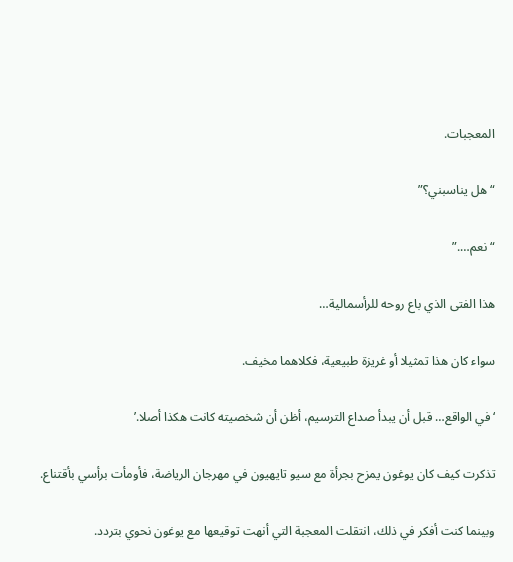المعجبات.

“هل يناسبني؟”

“نعم….”

هذا الفتى الذي باع روحه للرأسمالية…

سواء كان هذا تمثيلا أو غريزة طبيعية، فكلاهما مخيف.

‘في الواقع… قبل أن يبدأ صداع الترسيم، أظن أن شخصيته كانت هكذا أصلا.’

تذكرت كيف كان يوغون يمزح بجرأة مع سيو تايهيون في مهرجان الرياضة، فأومأت برأسي بأقتناع.

وبينما كنت أفكر في ذلك، انتقلت المعجبة التي أنهت توقيعها مع يوغون نحوي بتردد.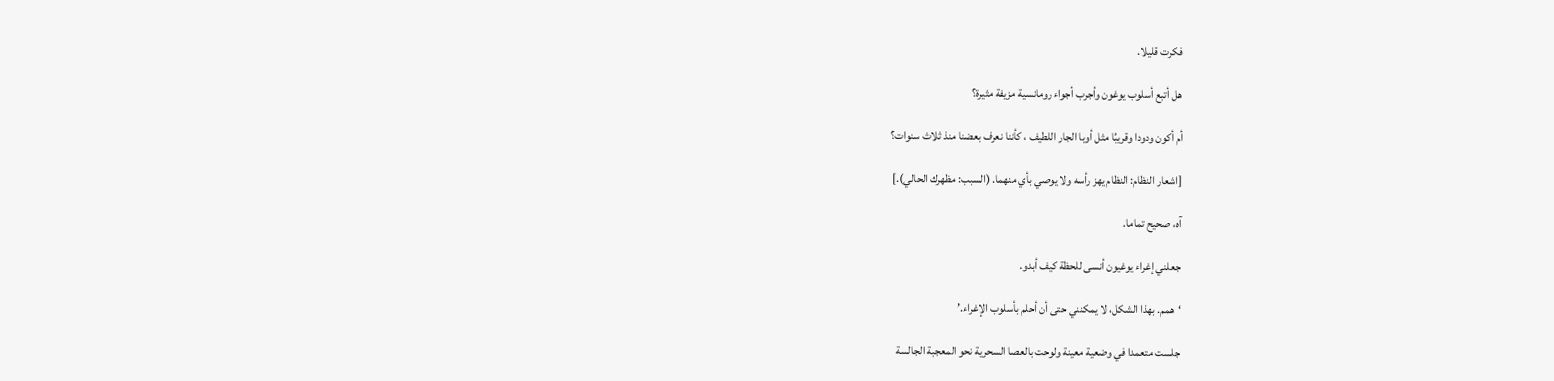فكرت قليلا.

هل أتبع أسلوب يوغون وأجرب أجواء رومانسية مزيفة مثيرة؟

أم أكون ودودا وقريبُا مثل أوبا الجار اللطيف ، كأننا نعرف بعضنا منذ ثلاث سنوات؟

[اشعار النظام: النظام يهز رأسه ولا يوصي بأي منهما. (السبب: مظهرك الحالي).]

آه، صحيح تماما.

جعلني إغراء يوغيون أنسى للحظة كيف أبدو.

‘همم. بهذا الشكل، لا يمكنني حتى أن أحلم بأسلوب الإغراء.’

جلست متعمدا في وضعية معينة ولوحت بالعصا السحرية نحو المعجبة الجالسة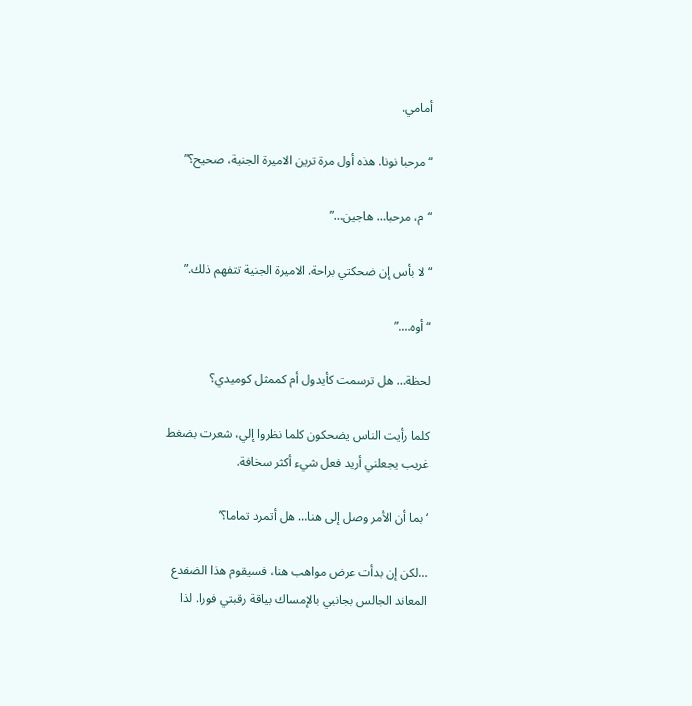أمامي.

“مرحبا نونا. هذه أول مرة ترين الاميرة الجنية، صحيح؟”

“م، مرحبا… هاجين…”

“لا بأس إن ضحكتي براحة. الاميرة الجنية تتفهم ذلك.”

“أوه….”

لحظة… هل ترسمت كأيدول أم كممثل كوميدي؟

كلما رأيت الناس يضحكون كلما نظروا إلي، شعرت بضغط غريب يجعلني أريد فعل شيء أكثر سخافة.

‘بما أن الأمر وصل إلى هنا… هل أتمرد تماما؟’

…لكن إن بدأت عرض مواهب هنا، فسيقوم هذا الضفدع المعاند الجالس بجانبي بالإمساك بياقة رقبتي فورا. لذا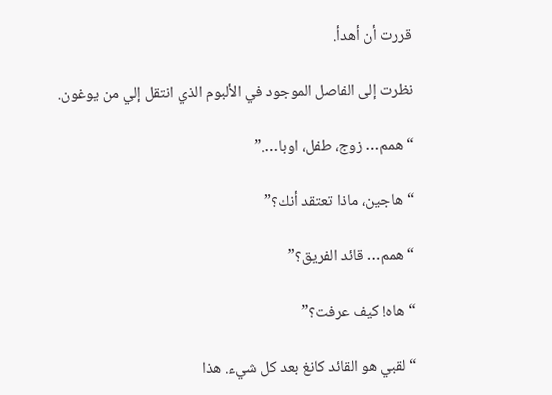قررت أن أهدأ.

نظرت إلى الفاصل الموجود في الألبوم الذي انتقل إلي من يوغون.

“همم… زوج، طفل، اوبا….”

“هاجين، ماذا تعتقد أنك؟”

“همم… قائد الفريق؟”

“هاه! كيف عرفت؟”

“لقبي هو القائد كانغ بعد كل شيء. هذا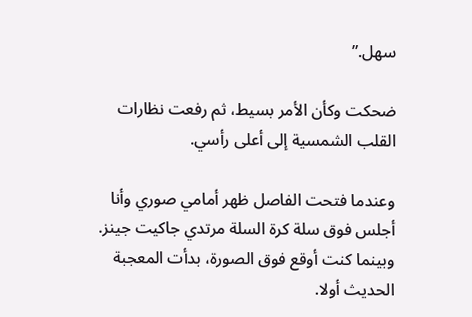سهل.”

ضحكت وكأن الأمر بسيط، ثم رفعت نظارات القلب الشمسية إلى أعلى رأسي.

وعندما فتحت الفاصل ظهر أمامي صوري وأنا أجلس فوق سلة كرة السلة مرتدي جاكيت جينز. وبينما كنت أوقع فوق الصورة، بدأت المعجبة الحديث أولا.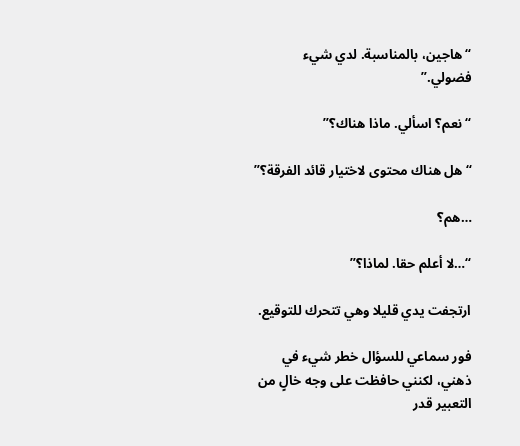“هاجين، بالمناسبة. لدي شيء فضولي.”

“نعم؟ اسألي. ماذا هناك؟”

“هل هناك محتوى لاختيار قائد الفرقة؟”

…هم؟

“…لا أعلم حقا. لماذا؟”

ارتجفت يدي قليلا وهي تتحرك للتوقيع.

فور سماعي للسؤال خطر شيء في ذهني، لكنني حافظت على وجه خالٍ من التعبير قدر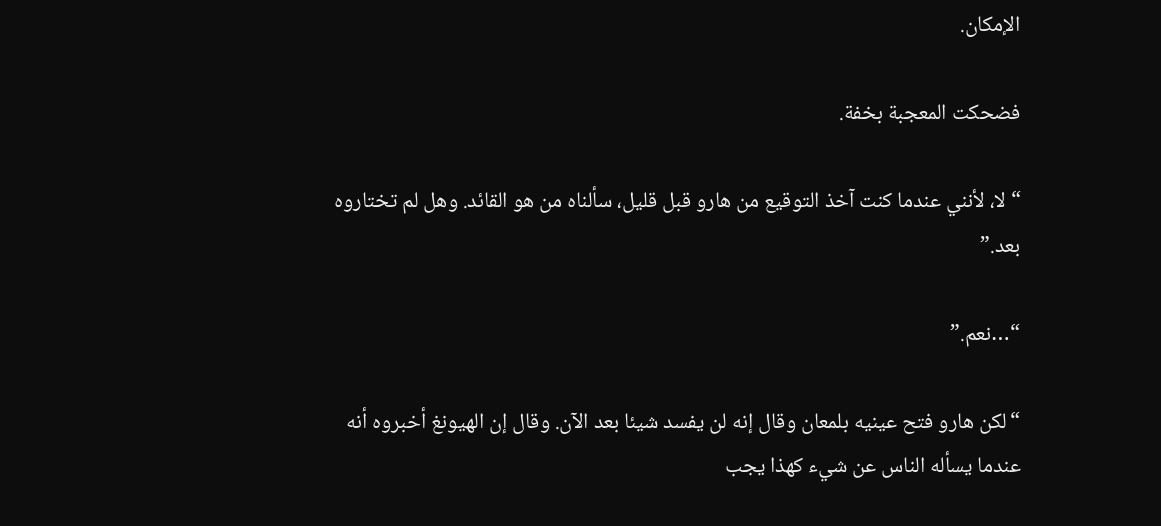الإمكان.

فضحكت المعجبة بخفة.

“لا، لأنني عندما كنت آخذ التوقيع من هارو قبل قليل، سألناه من هو القائد. وهل لم تختاروه بعد.”

“…نعم.”

“لكن هارو فتح عينيه بلمعان وقال إنه لن يفسد شيئا بعد الآن. وقال إن الهيونغ أخبروه أنه عندما يسأله الناس عن شيء كهذا يجب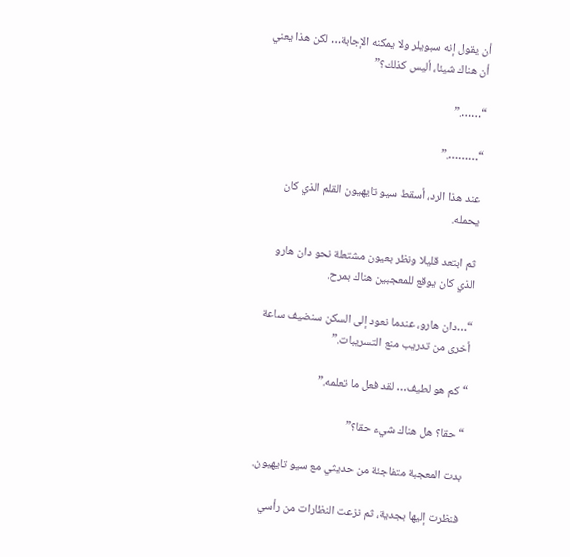أن يقول إنه سبويلر ولا يمكنه الإجابة… لكن هذا يعني أن هناك شيئا، أليس كذلك؟”

“…….”

“……….”

عند هذا الرد، أسقط سيو تايهيون القلم الذي كان يحمله.

ثم ابتعد قليلا ونظر بعيون مشتعلة نحو دان هارو الذي كان يوقع للمعجبين هناك بمرح.

“…دان هارو، عندما نعود إلى السكن سنضيف ساعة أخرى من تدريب منع التسريبات.”

“كم هو لطيف… لقد فعل ما تعلمه.”

“حقا؟ هل هناك شيء حقا؟”

بدت المعجبة متفاجئة من حديثي مع سيو تايهيون.

فنظرت إليها بجدية، ثم نزعت النظارات من رأسي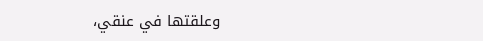وعلقتها في عنقي،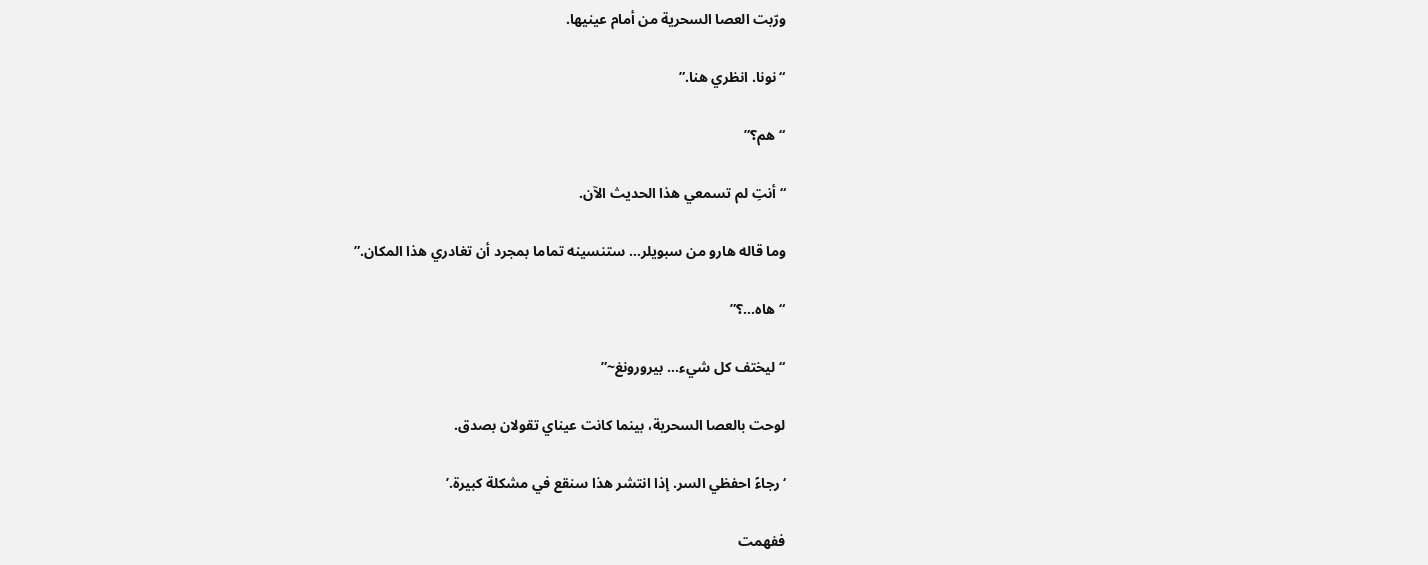ورّبت العصا السحرية من أمام عينيها.

“نونا. انظري هنا.”

“هم؟”

“أنتِ لم تسمعي هذا الحديث الآن.

وما قاله هارو من سبويلر… ستنسينه تماما بمجرد أن تغادري هذا المكان.”

“هاه…؟”

“ليختف كل شيء… بيرورونغ~”

لوحت بالعصا السحرية، بينما كانت عيناي تقولان بصدق.

‘رجاءً احفظي السر. إذا انتشر هذا سنقع في مشكلة كبيرة.’

ففهمت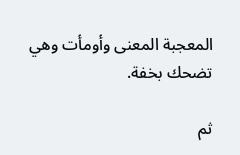المعجبة المعنى وأومأت وهي تضحك بخفة.

ثم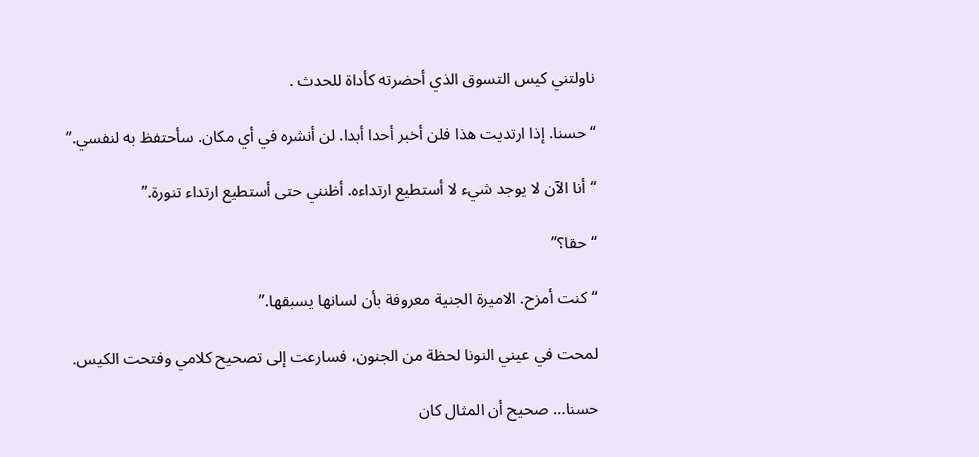ناولتني كيس التسوق الذي أحضرته كأداة للحدث .

“حسنا. إذا ارتديت هذا فلن أخبر أحدا أبدا. لن أنشره في أي مكان. سأحتفظ به لنفسي.”

“أنا الآن لا يوجد شيء لا أستطيع ارتداءه. أظنني حتى أستطيع ارتداء تنورة.”

“حقا؟”

“كنت أمزح. الاميرة الجنية معروفة بأن لسانها يسبقها.”

لمحت في عيني النونا لحظة من الجنون، فسارعت إلى تصحيح كلامي وفتحت الكيس.

حسنا… صحيح أن المثال كان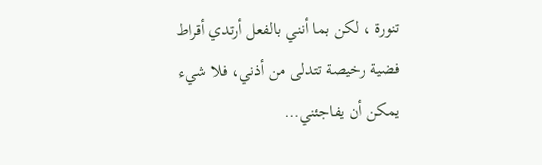تنورة ، لكن بما أنني بالفعل أرتدي أقراط فضية رخيصة تتدلى من أذني، فلا شيء يمكن أن يفاجئني…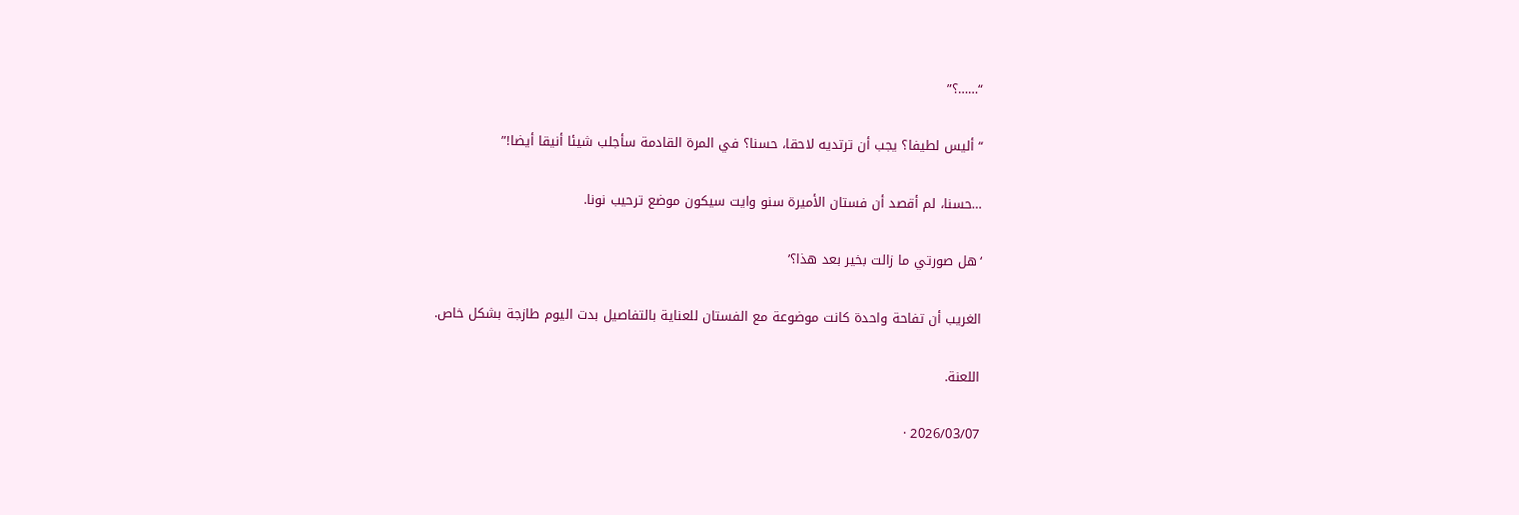“……؟”

“أليس لطيفا؟ يجب أن ترتديه لاحقا، حسنا؟ في المرة القادمة سأجلب شيئا أنيقا أيضا!”

…حسنا، لم أقصد أن فستان الأميرة سنو وايت سيكون موضع ترحيب نونا.

‘هل صورتي ما زالت بخير بعد هذا؟’

الغريب أن تفاحة واحدة كانت موضوعة مع الفستان للعناية بالتفاصيل بدت اليوم طازجة بشكل خاص.

اللعنة.

2026/03/07 ·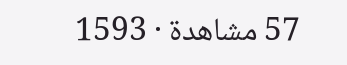57 مشاهدة · 1593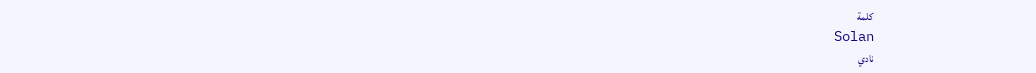كلمة
Solan
نادي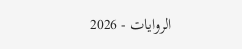الروايات - 2026